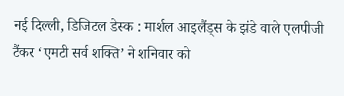नई दिल्ली, डिजिटल डेस्क : मार्शल आइलैंड्स के झंडे वाले एलपीजी टैंकर ‘एमटी सर्व शक्ति’ ने शनिवार को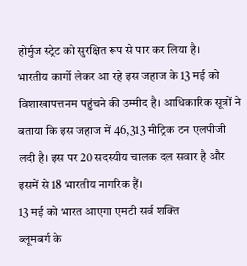होर्मुज स्ट्रेट को सुरक्षित रूप से पार कर लिया है।
भारतीय कार्गो लेकर आ रहे इस जहाज के 13 मई को विशाखापत्तनम पहुंचने की उम्मीद है। आधिकारिक सूत्रों ने बताया कि इस जहाज में 46,313 मीट्रिक टन एलपीजी लदी है। इस पर 20 सदस्यीय चालक दल सवार है और इसमें से 18 भारतीय नागरिक हैं।
13 मई को भारत आएगा एमटी सर्व शक्ति
ब्लूमबर्ग के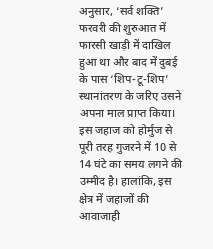अनुसार, ‘सर्व शक्ति’ फरवरी की शुरुआत में फारसी खाड़ी में दाखिल हुआ था और बाद में दुबई के पास ‘शिप-टू-शिप’ स्थानांतरण के जरिए उसने अपना माल प्राप्त किया।
इस जहाज को होर्मुज से पूरी तरह गुजरने में 10 से 14 घंटे का समय लगने की उम्मीद है। हालांकि, इस क्षेत्र में जहाजों की आवाजाही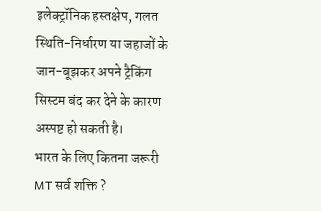इलेक्ट्रॉनिक हस्तक्षेप, गलत स्थिति-निर्धारण या जहाजों के जान-बूझकर अपने ट्रैकिंग सिस्टम बंद कर देने के कारण अस्पष्ट हो सकती है।
भारत के लिए कितना जरूरी MT सर्व शक्ति ?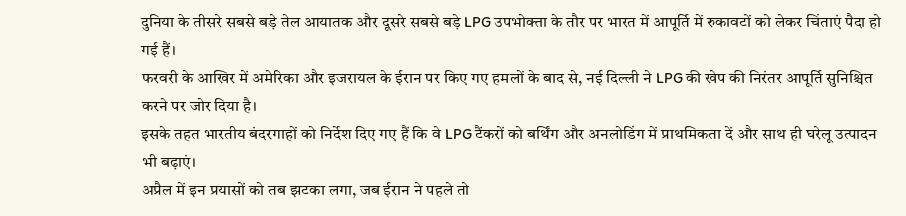दुनिया के तीसरे सबसे बड़े तेल आयातक और दूसरे सबसे बड़े LPG उपभोक्ता के तौर पर भारत में आपूर्ति में रुकावटों को लेकर चिंताएं पैदा हो गई हैं।
फरवरी के आखिर में अमेरिका और इजरायल के ईरान पर किए गए हमलों के बाद से, नई दिल्ली ने LPG की खेप की निरंतर आपूर्ति सुनिश्चित करने पर जोर दिया है।
इसके तहत भारतीय बंदरगाहों को निर्देश दिए गए हैं कि वे LPG टैंकरों को बर्थिंग और अनलोडिंग में प्राथमिकता दें और साथ ही घरेलू उत्पादन भी बढ़ाएं।
अप्रैल में इन प्रयासों को तब झटका लगा, जब ईरान ने पहले तो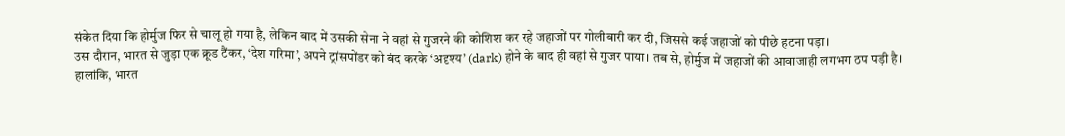संकेत दिया कि होर्मुज फिर से चालू हो गया है, लेकिन बाद में उसकी सेना ने वहां से गुजरने की कोशिश कर रहे जहाजों पर गोलीबारी कर दी, जिससे कई जहाजों को पीछे हटना पड़ा।
उस दौरान, भारत से जुड़ा एक क्रूड टैंकर, ‘देश गरिमा’, अपने ट्रांसपोंडर को बंद करके ‘अदृश्य’ (dark) होने के बाद ही वहां से गुजर पाया। तब से, होर्मुज में जहाजों की आवाजाही लगभग ठप पड़ी है।
हालांकि, भारत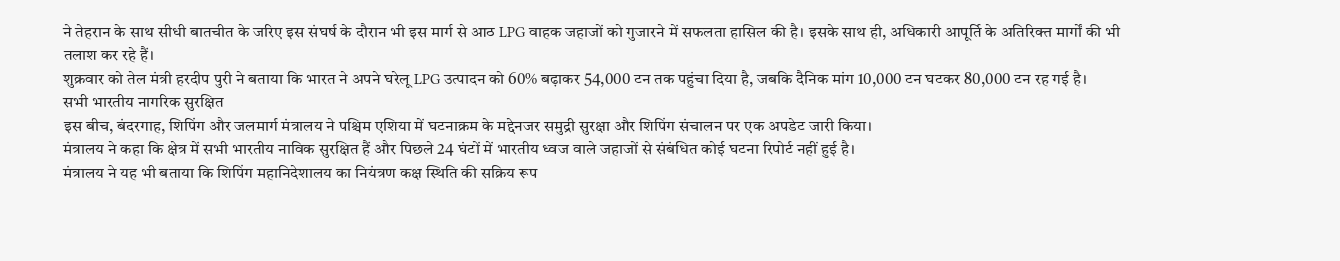ने तेहरान के साथ सीधी बातचीत के जरिए इस संघर्ष के दौरान भी इस मार्ग से आठ LPG वाहक जहाजों को गुजारने में सफलता हासिल की है। इसके साथ ही, अधिकारी आपूर्ति के अतिरिक्त मार्गों की भी तलाश कर रहे हैं।
शुक्रवार को तेल मंत्री हरदीप पुरी ने बताया कि भारत ने अपने घरेलू LPG उत्पादन को 60% बढ़ाकर 54,000 टन तक पहुंचा दिया है, जबकि दैनिक मांग 10,000 टन घटकर 80,000 टन रह गई है।
सभी भारतीय नागरिक सुरक्षित
इस बीच, बंदरगाह, शिपिंग और जलमार्ग मंत्रालय ने पश्चिम एशिया में घटनाक्रम के मद्देनजर समुद्री सुरक्षा और शिपिंग संचालन पर एक अपडेट जारी किया।
मंत्रालय ने कहा कि क्षेत्र में सभी भारतीय नाविक सुरक्षित हैं और पिछले 24 घंटों में भारतीय ध्वज वाले जहाजों से संबंधित कोई घटना रिपोर्ट नहीं हुई है।
मंत्रालय ने यह भी बताया कि शिपिंग महानिदेशालय का नियंत्रण कक्ष स्थिति की सक्रिय रूप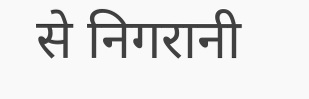से निगरानी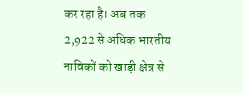कर रहा है। अब तक 2,922 से अधिक भारतीय नाविकों को खाड़ी क्षेत्र से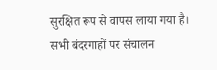सुरक्षित रूप से वापस लाया गया है। सभी बंदरगाहों पर संचालन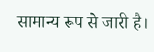सामान्य रूप से जारी है।